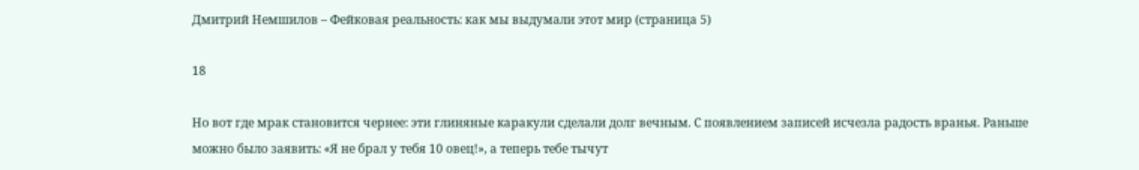Дмитрий Немшилов – Фейковая реальность: как мы выдумали этот мир (страница 5)

18

Но вот где мрак становится чернее: эти глиняные каракули сделали долг вечным. С появлением записей исчезла радость вранья. Раньше можно было заявить: «Я не брал у тебя 10 овец!», а теперь тебе тычут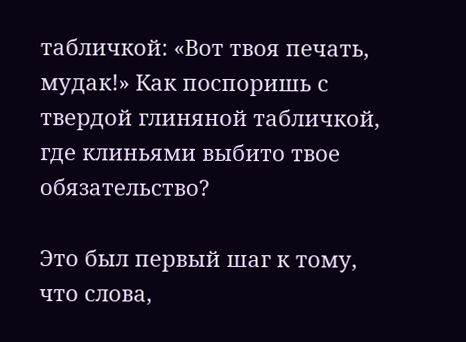табличкой: «Вот твоя печать, мудак!» Как поспоришь с твердой глиняной табличкой, где клиньями выбито твое обязательство?

Это был первый шаг к тому, что слова,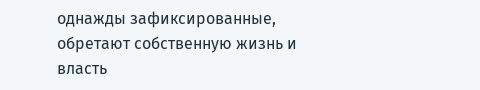однажды зафиксированные, обретают собственную жизнь и власть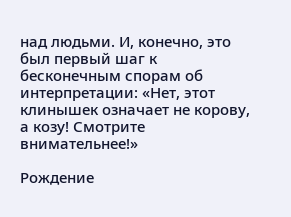над людьми. И, конечно, это был первый шаг к бесконечным спорам об интерпретации: «Нет, этот клинышек означает не корову, а козу! Смотрите внимательнее!»

Рождение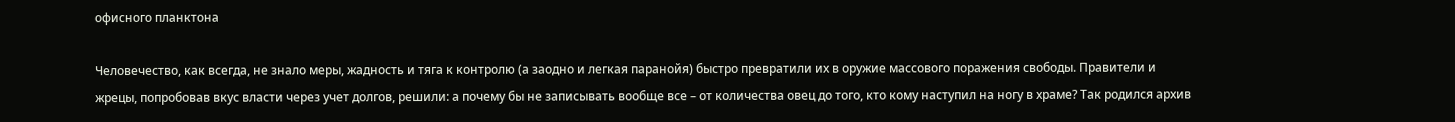офисного планктона

Человечество, как всегда, не знало меры, жадность и тяга к контролю (а заодно и легкая паранойя) быстро превратили их в оружие массового поражения свободы. Правители и жрецы, попробовав вкус власти через учет долгов, решили: а почему бы не записывать вообще все – от количества овец до того, кто кому наступил на ногу в храме? Так родился архив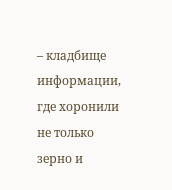– кладбище информации, где хоронили не только зерно и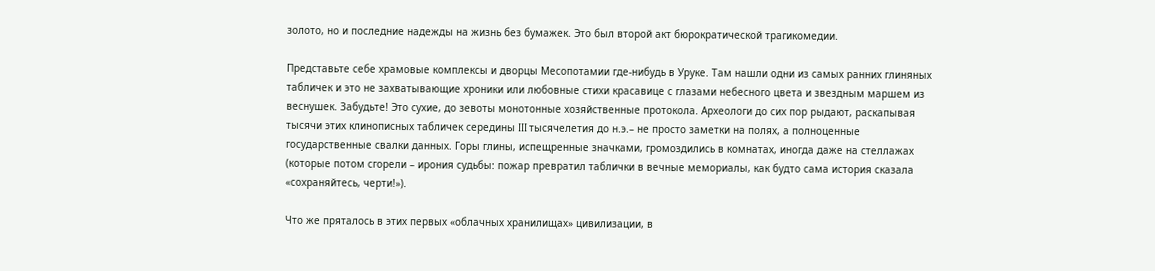золото, но и последние надежды на жизнь без бумажек. Это был второй акт бюрократической трагикомедии.

Представьте себе храмовые комплексы и дворцы Месопотамии где-нибудь в Уруке. Там нашли одни из самых ранних глиняных табличек и это не захватывающие хроники или любовные стихи красавице с глазами небесного цвета и звездным маршем из веснушек. Забудьте! Это сухие, до зевоты монотонные хозяйственные протокола. Археологи до сих пор рыдают, раскапывая тысячи этих клинописных табличек середины III тысячелетия до н.э.– не просто заметки на полях, а полноценные государственные свалки данных. Горы глины, испещренные значками, громоздились в комнатах, иногда даже на стеллажах (которые потом сгорели – ирония судьбы: пожар превратил таблички в вечные мемориалы, как будто сама история сказала «сохраняйтесь, черти!»).

Что же пряталось в этих первых «облачных хранилищах» цивилизации, в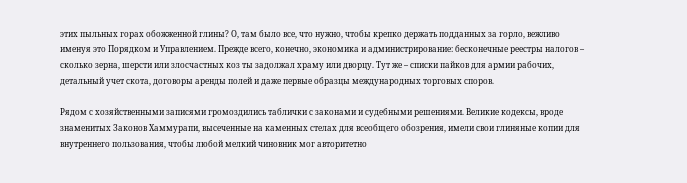этих пыльных горах обожженной глины? О, там было все, что нужно, чтобы крепко держать подданных за горло, вежливо именуя это Порядком и Управлением. Прежде всего, конечно, экономика и администрирование: бесконечные реестры налогов – сколько зерна, шерсти или злосчастных коз ты задолжал храму или дворцу. Тут же – списки пайков для армии рабочих, детальный учет скота, договоры аренды полей и даже первые образцы международных торговых споров.

Рядом с хозяйственными записями громоздились таблички с законами и судебными решениями. Великие кодексы, вроде знаменитых Законов Хаммурапи, высеченные на каменных стелах для всеобщего обозрения, имели свои глиняные копии для внутреннего пользования, чтобы любой мелкий чиновник мог авторитетно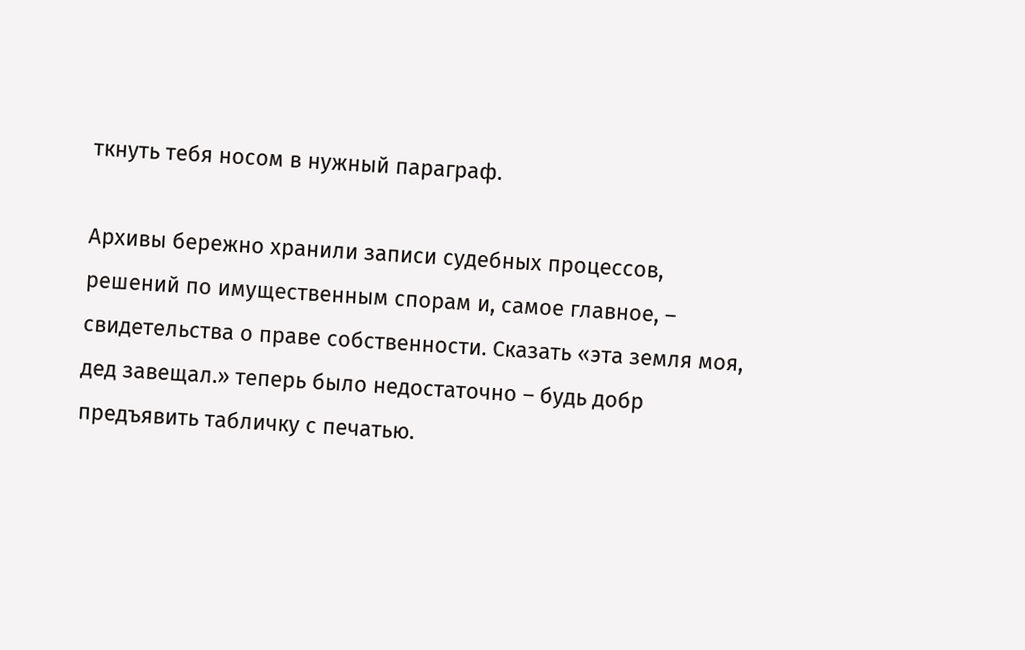ткнуть тебя носом в нужный параграф.

Архивы бережно хранили записи судебных процессов, решений по имущественным спорам и, самое главное, – свидетельства о праве собственности. Сказать «эта земля моя, дед завещал.» теперь было недостаточно – будь добр предъявить табличку с печатью.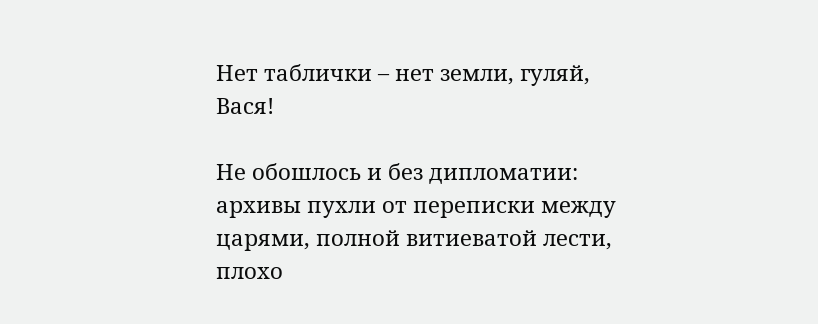Нет таблички – нет земли, гуляй, Вася!

Не обошлось и без дипломатии: архивы пухли от переписки между царями, полной витиеватой лести, плохо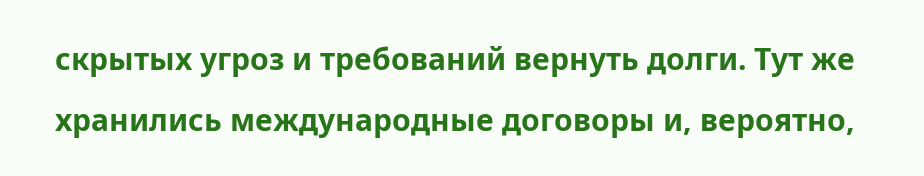скрытых угроз и требований вернуть долги. Тут же хранились международные договоры и, вероятно,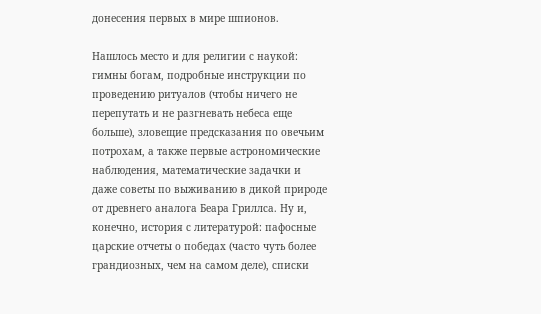донесения первых в мире шпионов.

Нашлось место и для религии с наукой: гимны богам, подробные инструкции по проведению ритуалов (чтобы ничего не перепутать и не разгневать небеса еще больше), зловещие предсказания по овечьим потрохам, а также первые астрономические наблюдения, математические задачки и даже советы по выживанию в дикой природе от древнего аналога Беара Гриллса. Ну и, конечно, история с литературой: пафосные царские отчеты о победах (часто чуть более грандиозных, чем на самом деле), списки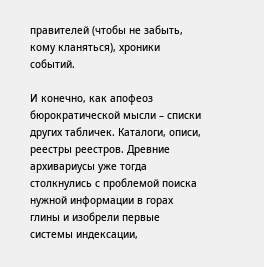правителей (чтобы не забыть, кому кланяться), хроники событий.

И конечно, как апофеоз бюрократической мысли – списки других табличек. Каталоги, описи, реестры реестров. Древние архивариусы уже тогда столкнулись с проблемой поиска нужной информации в горах глины и изобрели первые системы индексации,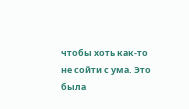чтобы хоть как-то не сойти с ума. Это была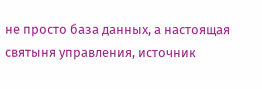не просто база данных, а настоящая святыня управления, источник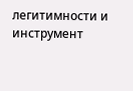легитимности и инструмент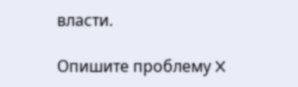власти.

Опишите проблему X